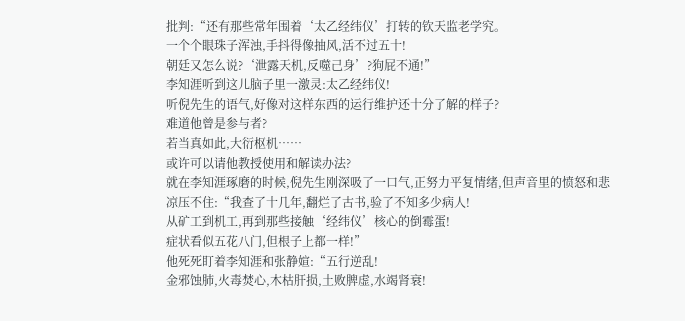批判:“还有那些常年围着‘太乙经纬仪’打转的钦天监老学究。
一个个眼珠子浑浊,手抖得像抽风,活不过五十!
朝廷又怎么说?‘泄露天机,反噬己身’?狗屁不通!”
李知涯听到这儿脑子里一激灵:太乙经纬仪!
听倪先生的语气,好像对这样东西的运行维护还十分了解的样子?
难道他曾是参与者?
若当真如此,大衍枢机……
或许可以请他教授使用和解读办法?
就在李知涯琢磨的时候,倪先生刚深吸了一口气,正努力平复情绪,但声音里的愤怒和悲凉压不住:“我查了十几年,翻烂了古书,验了不知多少病人!
从矿工到机工,再到那些接触‘经纬仪’核心的倒霉蛋!
症状看似五花八门,但根子上都一样!”
他死死盯着李知涯和张静媗:“五行逆乱!
金邪蚀肺,火毒焚心,木枯肝损,土败脾虚,水竭肾衰!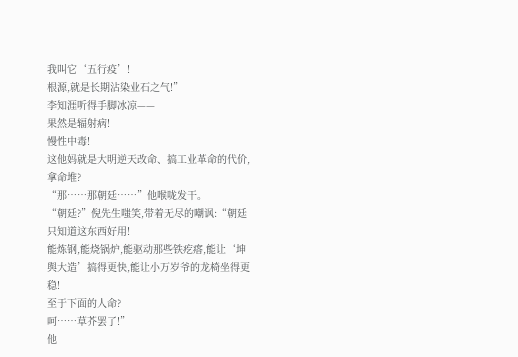我叫它‘五行疫’!
根源,就是长期沾染业石之气!”
李知涯听得手脚冰凉——
果然是辐射病!
慢性中毒!
这他妈就是大明逆天改命、搞工业革命的代价,拿命堆?
“那……那朝廷……”他喉咙发干。
“朝廷?”倪先生嗤笑,带着无尽的嘲讽:“朝廷只知道这东西好用!
能炼钢,能烧锅炉,能驱动那些铁疙瘩,能让‘坤舆大造’搞得更快,能让小万岁爷的龙椅坐得更稳!
至于下面的人命?
呵……草芥罢了!”
他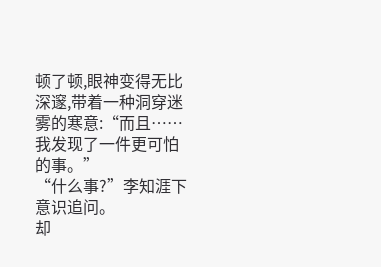顿了顿,眼神变得无比深邃,带着一种洞穿迷雾的寒意:“而且……我发现了一件更可怕的事。”
“什么事?”李知涯下意识追问。
却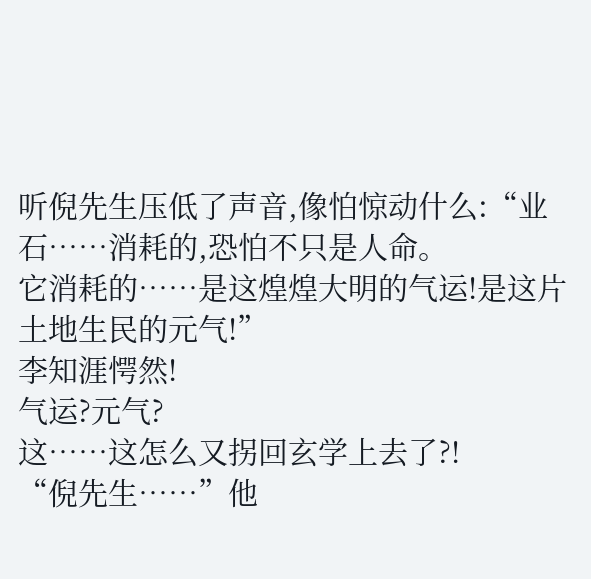听倪先生压低了声音,像怕惊动什么:“业石……消耗的,恐怕不只是人命。
它消耗的……是这煌煌大明的气运!是这片土地生民的元气!”
李知涯愕然!
气运?元气?
这……这怎么又拐回玄学上去了?!
“倪先生……”他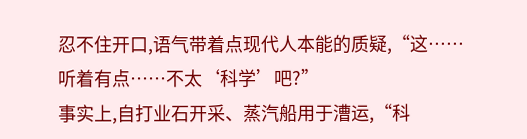忍不住开口,语气带着点现代人本能的质疑,“这……听着有点……不太‘科学’吧?”
事实上,自打业石开采、蒸汽船用于漕运,“科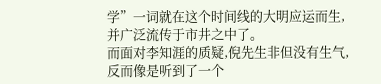学”一词就在这个时间线的大明应运而生,并广泛流传于市井之中了。
而面对李知涯的质疑,倪先生非但没有生气,反而像是听到了一个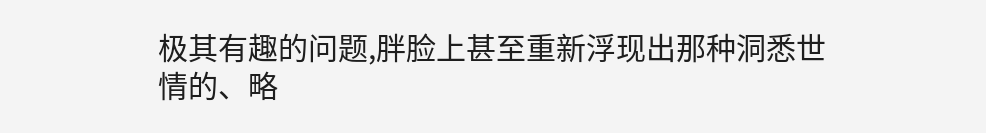极其有趣的问题,胖脸上甚至重新浮现出那种洞悉世情的、略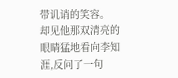带讥诮的笑容。
却见他那双清亮的眼睛猛地看向李知涯,反问了一句